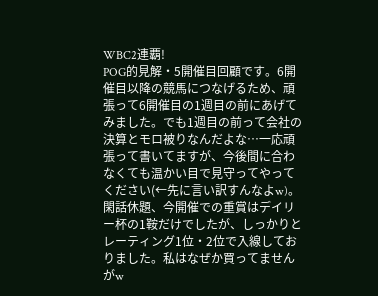WBC2連覇!
POG的見解・5開催目回顧です。6開催目以降の競馬につなげるため、頑張って6開催目の1週目の前にあげてみました。でも1週目の前って会社の決算とモロ被りなんだよな…一応頑張って書いてますが、今後間に合わなくても温かい目で見守ってやってください(←先に言い訳すんなよw)。閑話休題、今開催での重賞はデイリー杯の1鞍だけでしたが、しっかりとレーティング1位・2位で入線しておりました。私はなぜか買ってませんがw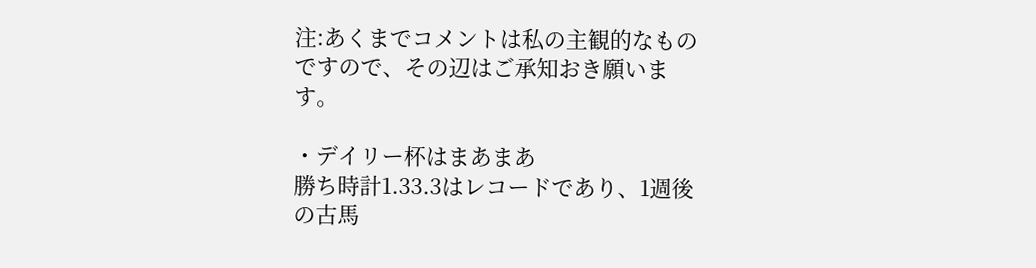注:あくまでコメントは私の主観的なものですので、その辺はご承知おき願います。

・デイリー杯はまあまあ
勝ち時計1.33.3はレコードであり、1週後の古馬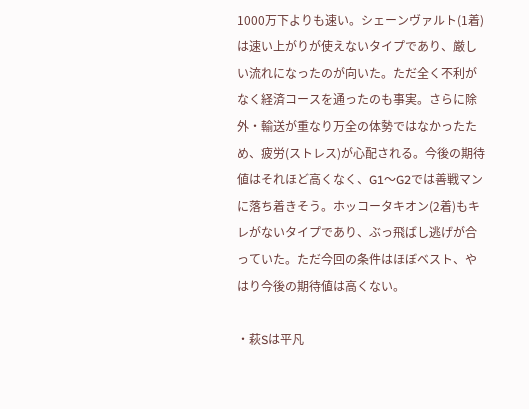1000万下よりも速い。シェーンヴァルト(1着)は速い上がりが使えないタイプであり、厳しい流れになったのが向いた。ただ全く不利がなく経済コースを通ったのも事実。さらに除外・輸送が重なり万全の体勢ではなかったため、疲労(ストレス)が心配される。今後の期待値はそれほど高くなく、G1〜G2では善戦マンに落ち着きそう。ホッコータキオン(2着)もキレがないタイプであり、ぶっ飛ばし逃げが合っていた。ただ今回の条件はほぼベスト、やはり今後の期待値は高くない。

・萩Sは平凡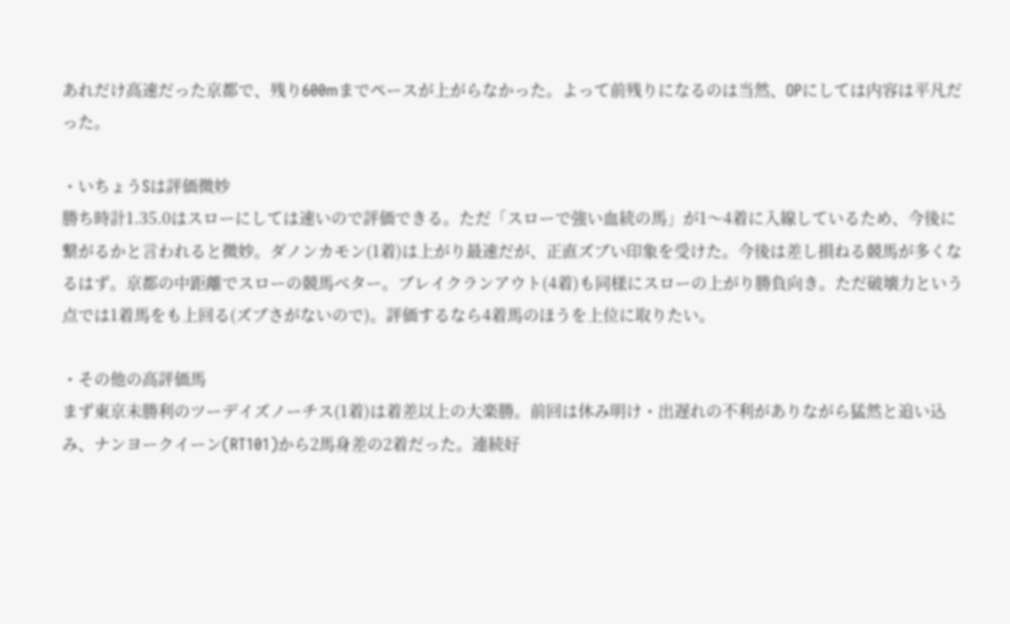あれだけ高速だった京都で、残り600mまでペースが上がらなかった。よって前残りになるのは当然、OPにしては内容は平凡だった。

・いちょうSは評価微妙
勝ち時計1.35.0はスローにしては速いので評価できる。ただ「スローで強い血統の馬」が1〜4着に入線しているため、今後に繋がるかと言われると微妙。ダノンカモン(1着)は上がり最速だが、正直ズブい印象を受けた。今後は差し損ねる競馬が多くなるはず。京都の中距離でスローの競馬ベター。ブレイクランアウト(4着)も同様にスローの上がり勝負向き。ただ破壊力という点では1着馬をも上回る(ズブさがないので)。評価するなら4着馬のほうを上位に取りたい。

・その他の高評価馬
まず東京未勝利のツーデイズノーチス(1着)は着差以上の大楽勝。前回は休み明け・出遅れの不利がありながら猛然と追い込み、ナンヨークイーン(RT101)から2馬身差の2着だった。連続好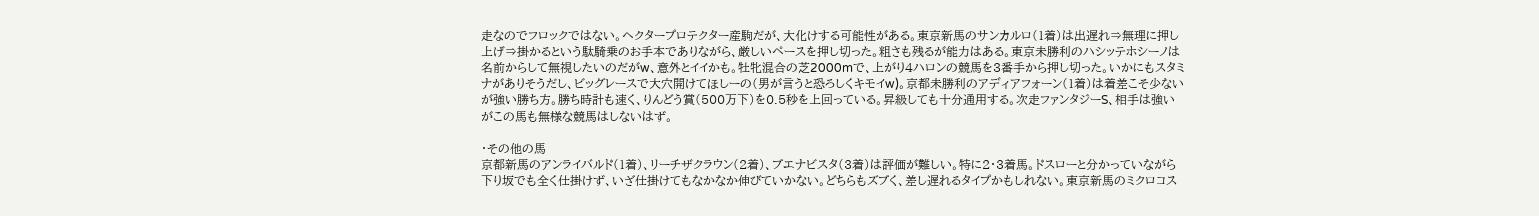走なのでフロックではない。ヘクタープロテクター産駒だが、大化けする可能性がある。東京新馬のサンカルロ(1着)は出遅れ⇒無理に押し上げ⇒掛かるという駄騎乗のお手本でありながら、厳しいペースを押し切った。粗さも残るが能力はある。東京未勝利のハシッテホシーノは名前からして無視したいのだがw、意外とイイかも。牡牝混合の芝2000mで、上がり4ハロンの競馬を3番手から押し切った。いかにもスタミナがありそうだし、ビッグレースで大穴開けてほしーの(男が言うと恐ろしくキモイw)。京都未勝利のアディアフォーン(1着)は着差こそ少ないが強い勝ち方。勝ち時計も速く、りんどう賞(500万下)を0.5秒を上回っている。昇級しても十分通用する。次走ファンタジーS、相手は強いがこの馬も無様な競馬はしないはず。

・その他の馬
京都新馬のアンライバルド(1着)、リーチザクラウン(2着)、ブエナビスタ(3着)は評価が難しい。特に2・3着馬。ドスローと分かっていながら下り坂でも全く仕掛けず、いざ仕掛けてもなかなか伸びていかない。どちらもズブく、差し遅れるタイプかもしれない。東京新馬のミクロコス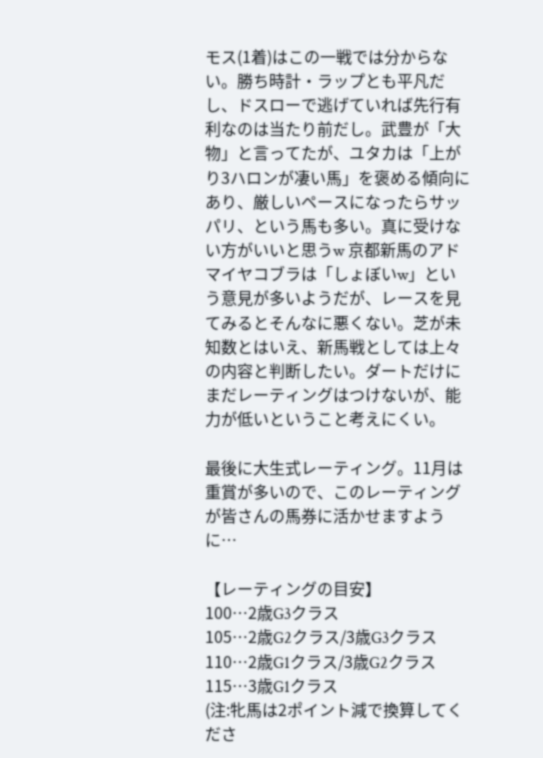モス(1着)はこの一戦では分からない。勝ち時計・ラップとも平凡だし、ドスローで逃げていれば先行有利なのは当たり前だし。武豊が「大物」と言ってたが、ユタカは「上がり3ハロンが凄い馬」を褒める傾向にあり、厳しいペースになったらサッパリ、という馬も多い。真に受けない方がいいと思うw 京都新馬のアドマイヤコブラは「しょぼいw」という意見が多いようだが、レースを見てみるとそんなに悪くない。芝が未知数とはいえ、新馬戦としては上々の内容と判断したい。ダートだけにまだレーティングはつけないが、能力が低いということ考えにくい。

最後に大生式レーティング。11月は重賞が多いので、このレーティングが皆さんの馬券に活かせますように…

【レーティングの目安】
100…2歳G3クラス
105…2歳G2クラス/3歳G3クラス
110…2歳G1クラス/3歳G2クラス
115…3歳G1クラス
(注:牝馬は2ポイント減で換算してくださ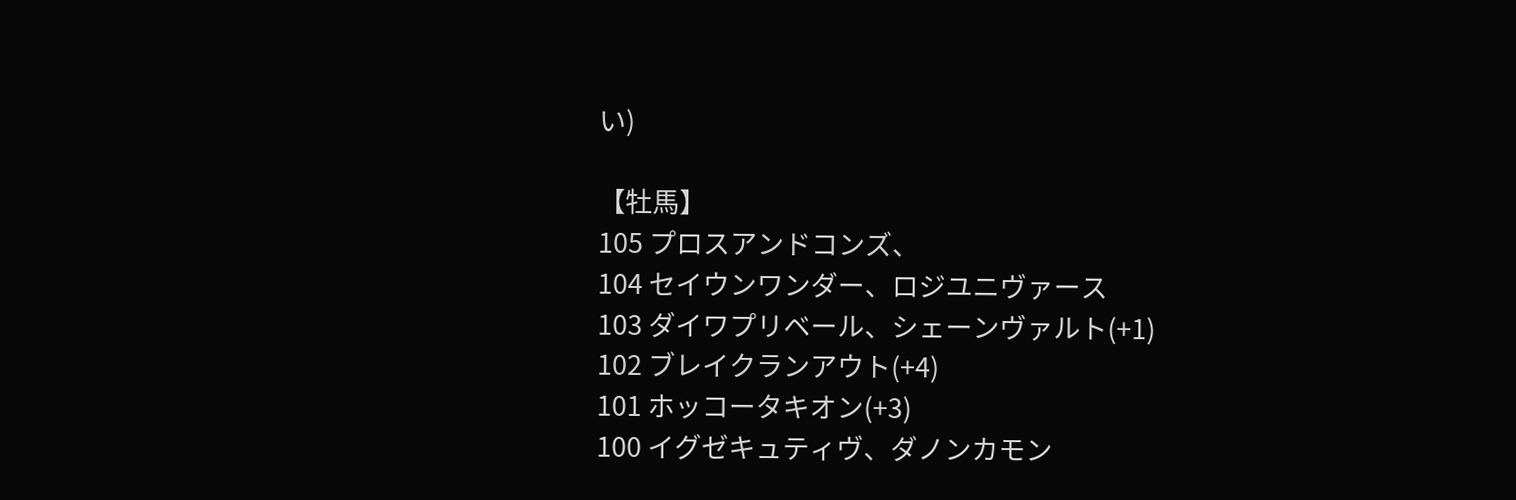い)

【牡馬】
105 プロスアンドコンズ、
104 セイウンワンダー、ロジユニヴァース
103 ダイワプリベール、シェーンヴァルト(+1)
102 ブレイクランアウト(+4)
101 ホッコータキオン(+3)
100 イグゼキュティヴ、ダノンカモン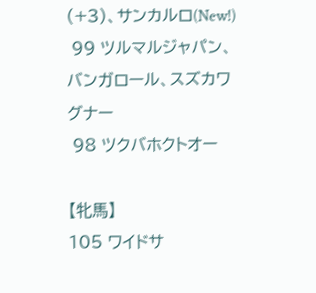(+3)、サンカルロ(New!)
 99 ツルマルジャパン、バンガロール、スズカワグナー
 98 ツクバホクトオー

【牝馬】
105 ワイドサ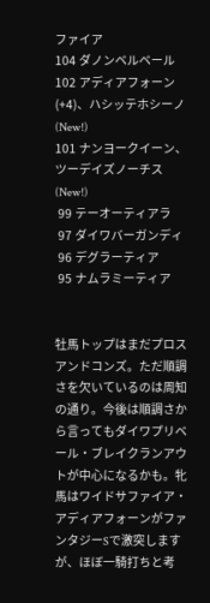ファイア
104 ダノンベルベール
102 アディアフォーン(+4)、ハシッテホシーノ(New!)
101 ナンヨークイーン、ツーデイズノーチス(New!)
 99 テーオーティアラ
 97 ダイワバーガンディ
 96 デグラーティア
 95 ナムラミーティア


牡馬トップはまだプロスアンドコンズ。ただ順調さを欠いているのは周知の通り。今後は順調さから言ってもダイワプリベール・ブレイクランアウトが中心になるかも。牝馬はワイドサファイア・アディアフォーンがファンタジーSで激突しますが、ほぼ一騎打ちと考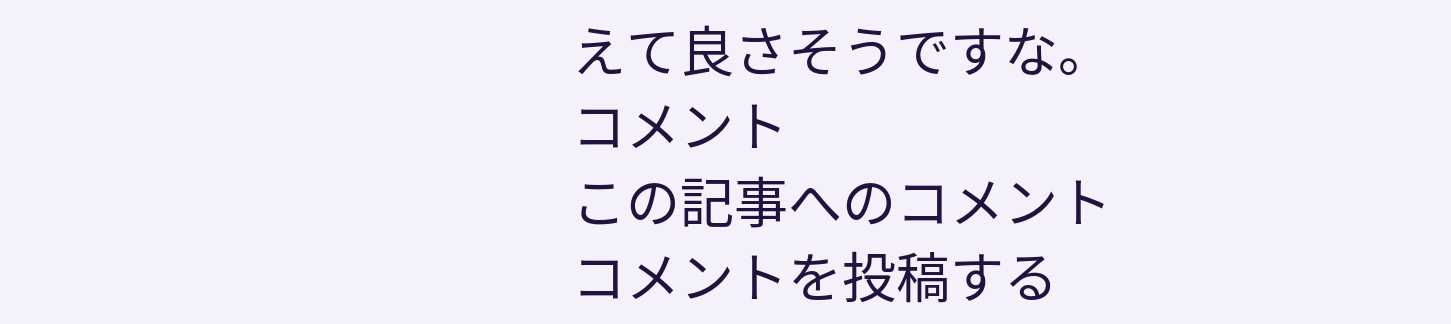えて良さそうですな。
コメント
この記事へのコメント
コメントを投稿する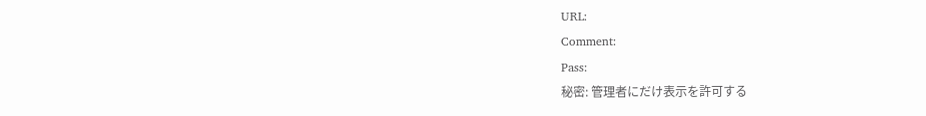URL:
Comment:
Pass:
秘密: 管理者にだけ表示を許可する